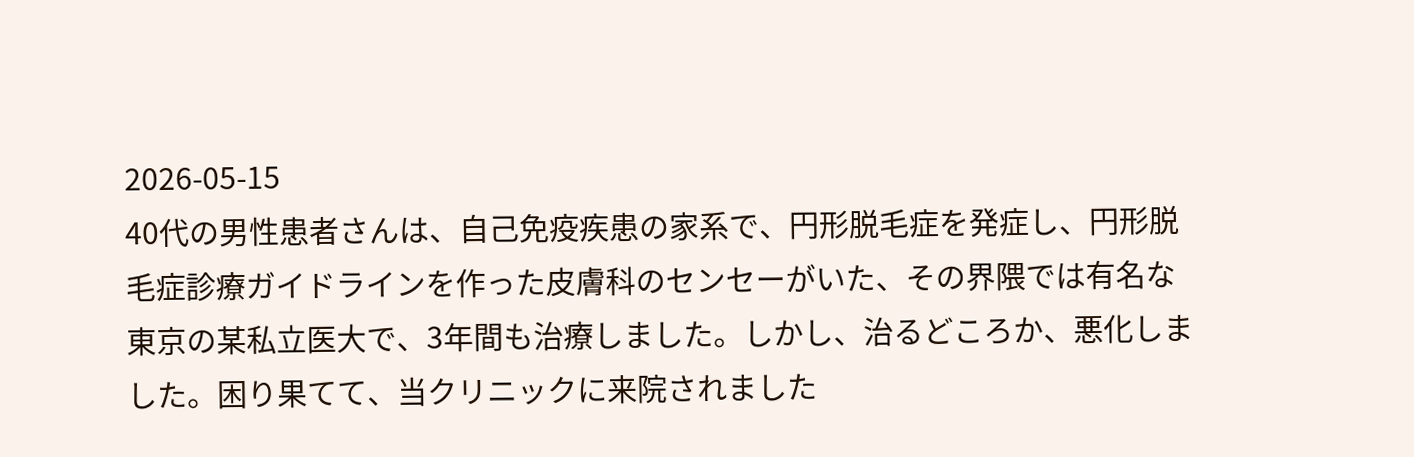2026-05-15
40代の男性患者さんは、自己免疫疾患の家系で、円形脱毛症を発症し、円形脱毛症診療ガイドラインを作った皮膚科のセンセーがいた、その界隈では有名な東京の某私立医大で、3年間も治療しました。しかし、治るどころか、悪化しました。困り果てて、当クリニックに来院されました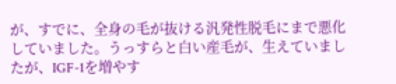が、すでに、全身の毛が抜ける汎発性脱毛にまで悪化していました。うっすらと白い産毛が、生えていましたが、IGF-1を増やす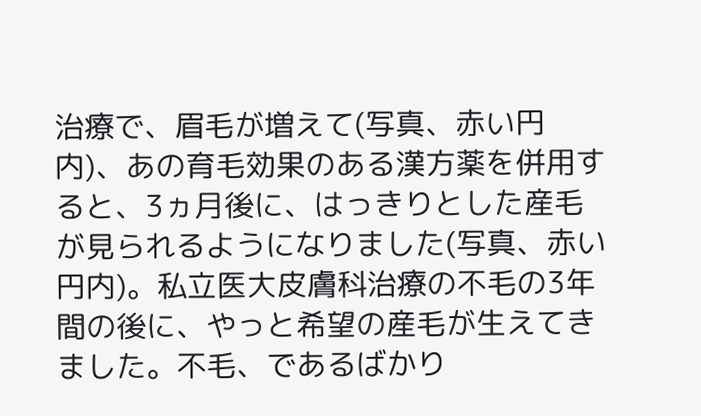治療で、眉毛が増えて(写真、赤い円内)、あの育毛効果のある漢方薬を併用すると、3ヵ月後に、はっきりとした産毛が見られるようになりました(写真、赤い円内)。私立医大皮膚科治療の不毛の3年間の後に、やっと希望の産毛が生えてきました。不毛、であるばかり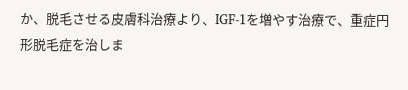か、脱毛させる皮膚科治療より、IGF-1を増やす治療で、重症円形脱毛症を治しま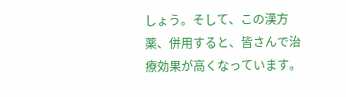しょう。そして、この漢方薬、併用すると、皆さんで治療効果が高くなっています。